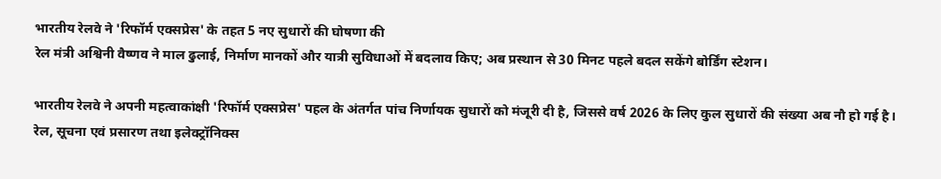भारतीय रेलवे ने 'रिफॉर्म एक्सप्रेस' के तहत 5 नए सुधारों की घोषणा की
रेल मंत्री अश्विनी वैष्णव ने माल ढुलाई, निर्माण मानकों और यात्री सुविधाओं में बदलाव किए; अब प्रस्थान से 30 मिनट पहले बदल सकेंगे बोर्डिंग स्टेशन।

भारतीय रेलवे ने अपनी महत्वाकांक्षी 'रिफॉर्म एक्सप्रेस' पहल के अंतर्गत पांच निर्णायक सुधारों को मंजूरी दी है, जिससे वर्ष 2026 के लिए कुल सुधारों की संख्या अब नौ हो गई है। रेल, सूचना एवं प्रसारण तथा इलेक्ट्रॉनिक्स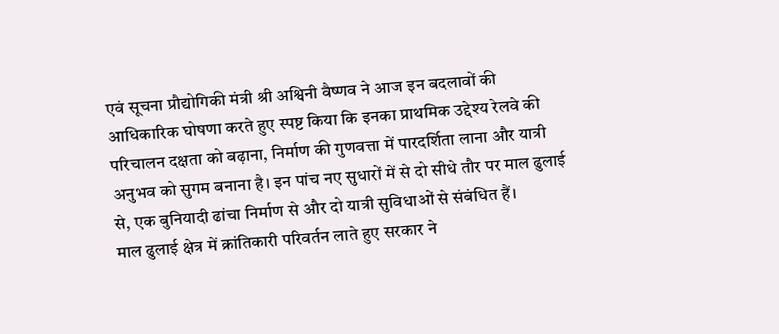एवं सूचना प्रौद्योगिकी मंत्री श्री अश्विनी वैष्णव ने आज इन बदलावों की आधिकारिक घोषणा करते हुए स्पष्ट किया कि इनका प्राथमिक उद्देश्य रेलवे की परिचालन दक्षता को बढ़ाना, निर्माण की गुणवत्ता में पारदर्शिता लाना और यात्री अनुभव को सुगम बनाना है। इन पांच नए सुधारों में से दो सीधे तौर पर माल ढुलाई से, एक बुनियादी ढांचा निर्माण से और दो यात्री सुविधाओं से संबंधित हैं।
माल ढुलाई क्षेत्र में क्रांतिकारी परिवर्तन लाते हुए सरकार ने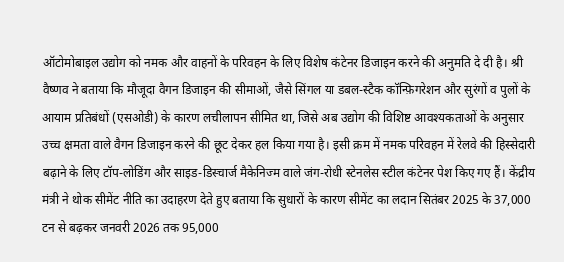ऑटोमोबाइल उद्योग को नमक और वाहनों के परिवहन के लिए विशेष कंटेनर डिजाइन करने की अनुमति दे दी है। श्री वैष्णव ने बताया कि मौजूदा वैगन डिजाइन की सीमाओं, जैसे सिंगल या डबल-स्टैक कॉन्फ़िगरेशन और सुरंगों व पुलों के आयाम प्रतिबंधों (एसओडी) के कारण लचीलापन सीमित था, जिसे अब उद्योग की विशिष्ट आवश्यकताओं के अनुसार उच्च क्षमता वाले वैगन डिजाइन करने की छूट देकर हल किया गया है। इसी क्रम में नमक परिवहन में रेलवे की हिस्सेदारी बढ़ाने के लिए टॉप-लोडिंग और साइड-डिस्चार्ज मैकेनिज्म वाले जंग-रोधी स्टेनलेस स्टील कंटेनर पेश किए गए हैं। केंद्रीय मंत्री ने थोक सीमेंट नीति का उदाहरण देते हुए बताया कि सुधारों के कारण सीमेंट का लदान सितंबर 2025 के 37,000 टन से बढ़कर जनवरी 2026 तक 95,000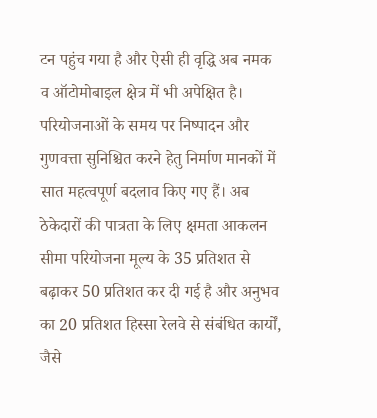टन पहुंच गया है और ऐसी ही वृद्धि अब नमक व ऑटोमोबाइल क्षेत्र में भी अपेक्षित है।
परियोजनाओं के समय पर निष्पादन और गुणवत्ता सुनिश्चित करने हेतु निर्माण मानकों में सात महत्वपूर्ण बदलाव किए गए हैं। अब ठेकेदारों की पात्रता के लिए क्षमता आकलन सीमा परियोजना मूल्य के 35 प्रतिशत से बढ़ाकर 50 प्रतिशत कर दी गई है और अनुभव का 20 प्रतिशत हिस्सा रेलवे से संबंधित कार्यों, जैसे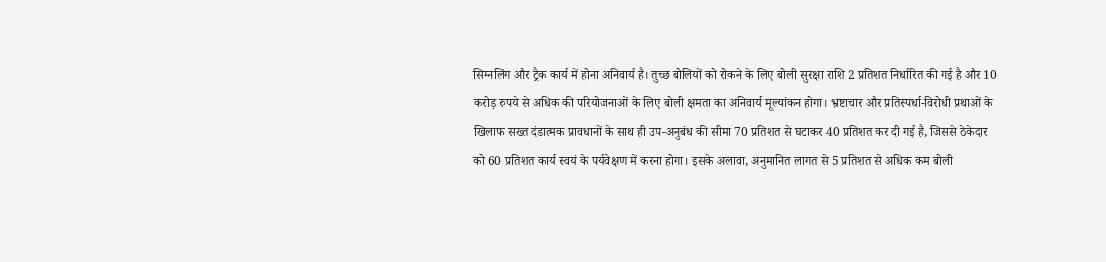सिग्नलिंग और ट्रैक कार्य में होना अनिवार्य है। तुच्छ बोलियों को रोकने के लिए बोली सुरक्षा राशि 2 प्रतिशत निर्धारित की गई है और 10 करोड़ रुपये से अधिक की परियोजनाओं के लिए बोली क्षमता का अनिवार्य मूल्यांकन होगा। भ्रष्टाचार और प्रतिस्पर्धा-विरोधी प्रथाओं के खिलाफ सख्त दंडात्मक प्रावधानों के साथ ही उप-अनुबंध की सीमा 70 प्रतिशत से घटाकर 40 प्रतिशत कर दी गई है, जिससे ठेकेदार को 60 प्रतिशत कार्य स्वयं के पर्यवेक्षण में करना होगा। इसके अलावा, अनुमानित लागत से 5 प्रतिशत से अधिक कम बोली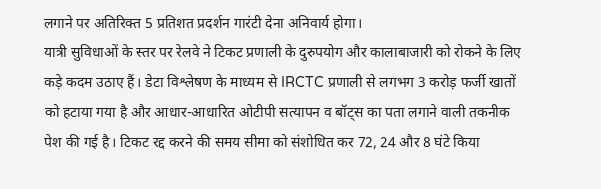लगाने पर अतिरिक्त 5 प्रतिशत प्रदर्शन गारंटी देना अनिवार्य होगा।
यात्री सुविधाओं के स्तर पर रेलवे ने टिकट प्रणाली के दुरुपयोग और कालाबाजारी को रोकने के लिए कड़े कदम उठाए हैं। डेटा विश्लेषण के माध्यम से IRCTC प्रणाली से लगभग 3 करोड़ फर्जी खातों को हटाया गया है और आधार-आधारित ओटीपी सत्यापन व बॉट्स का पता लगाने वाली तकनीक पेश की गई है। टिकट रद्द करने की समय सीमा को संशोधित कर 72, 24 और 8 घंटे किया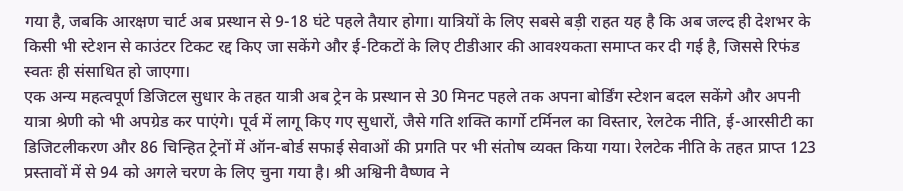गया है, जबकि आरक्षण चार्ट अब प्रस्थान से 9-18 घंटे पहले तैयार होगा। यात्रियों के लिए सबसे बड़ी राहत यह है कि अब जल्द ही देशभर के किसी भी स्टेशन से काउंटर टिकट रद्द किए जा सकेंगे और ई-टिकटों के लिए टीडीआर की आवश्यकता समाप्त कर दी गई है, जिससे रिफंड स्वतः ही संसाधित हो जाएगा।
एक अन्य महत्वपूर्ण डिजिटल सुधार के तहत यात्री अब ट्रेन के प्रस्थान से 30 मिनट पहले तक अपना बोर्डिंग स्टेशन बदल सकेंगे और अपनी यात्रा श्रेणी को भी अपग्रेड कर पाएंगे। पूर्व में लागू किए गए सुधारों, जैसे गति शक्ति कार्गो टर्मिनल का विस्तार, रेलटेक नीति, ई-आरसीटी का डिजिटलीकरण और 86 चिन्हित ट्रेनों में ऑन-बोर्ड सफाई सेवाओं की प्रगति पर भी संतोष व्यक्त किया गया। रेलटेक नीति के तहत प्राप्त 123 प्रस्तावों में से 94 को अगले चरण के लिए चुना गया है। श्री अश्विनी वैष्णव ने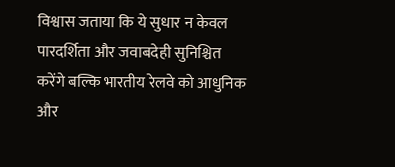विश्वास जताया कि ये सुधार न केवल पारदर्शिता और जवाबदेही सुनिश्चित करेंगे बल्कि भारतीय रेलवे को आधुनिक और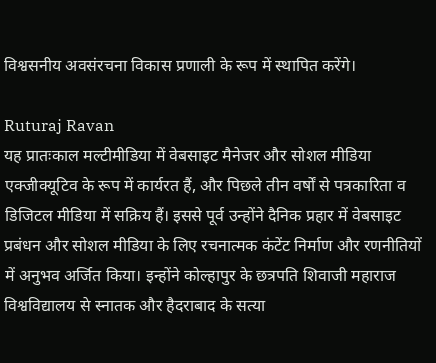विश्वसनीय अवसंरचना विकास प्रणाली के रूप में स्थापित करेंगे।

Ruturaj Ravan
यह प्रातःकाल मल्टीमीडिया में वेबसाइट मैनेजर और सोशल मीडिया एक्जीक्यूटिव के रूप में कार्यरत हैं, और पिछले तीन वर्षों से पत्रकारिता व डिजिटल मीडिया में सक्रिय हैं। इससे पूर्व उन्होंने दैनिक प्रहार में वेबसाइट प्रबंधन और सोशल मीडिया के लिए रचनात्मक कंटेंट निर्माण और रणनीतियों में अनुभव अर्जित किया। इन्होंने कोल्हापुर के छत्रपति शिवाजी महाराज विश्वविद्यालय से स्नातक और हैदराबाद के सत्या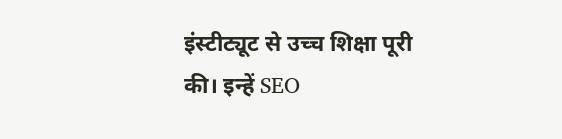इंस्टीट्यूट से उच्च शिक्षा पूरी की। इन्हें SEO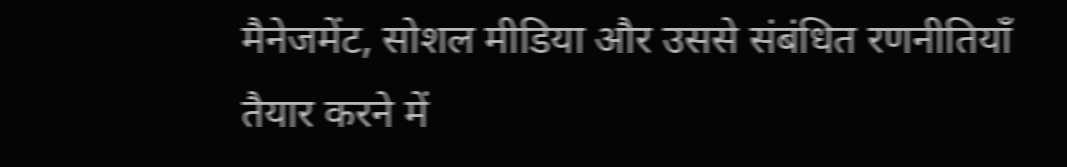मैनेजमेंट, सोशल मीडिया और उससे संबंधित रणनीतियाँ तैयार करने में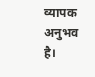व्यापक अनुभव है।